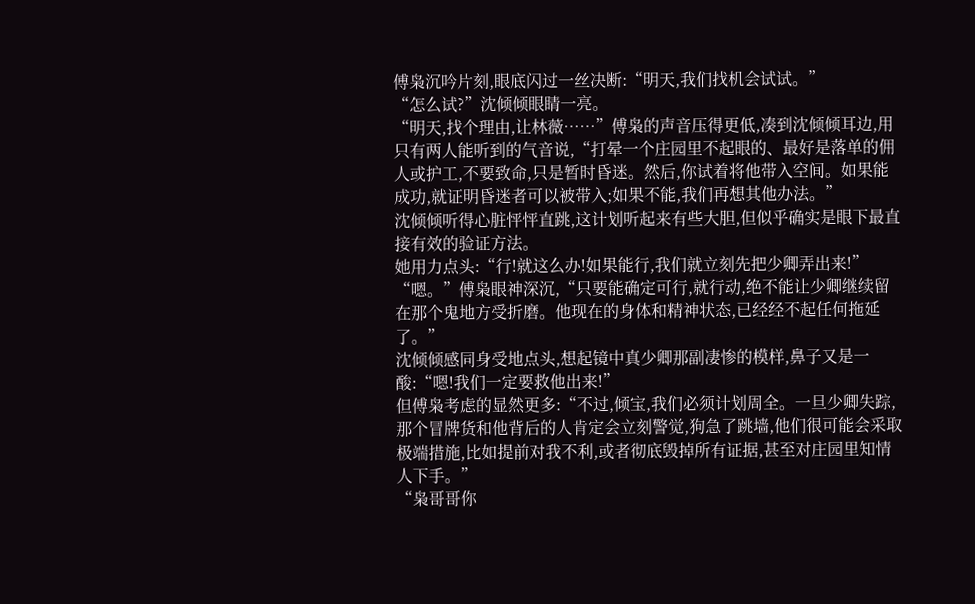傅枭沉吟片刻,眼底闪过一丝决断:“明天,我们找机会试试。”
“怎么试?”沈倾倾眼睛一亮。
“明天,找个理由,让林薇……”傅枭的声音压得更低,凑到沈倾倾耳边,用只有两人能听到的气音说,“打晕一个庄园里不起眼的、最好是落单的佣人或护工,不要致命,只是暂时昏迷。然后,你试着将他带入空间。如果能成功,就证明昏迷者可以被带入;如果不能,我们再想其他办法。”
沈倾倾听得心脏怦怦直跳,这计划听起来有些大胆,但似乎确实是眼下最直接有效的验证方法。
她用力点头:“行!就这么办!如果能行,我们就立刻先把少卿弄出来!”
“嗯。”傅枭眼神深沉,“只要能确定可行,就行动,绝不能让少卿继续留在那个鬼地方受折磨。他现在的身体和精神状态,已经经不起任何拖延了。”
沈倾倾感同身受地点头,想起镜中真少卿那副凄惨的模样,鼻子又是一酸:“嗯!我们一定要救他出来!”
但傅枭考虑的显然更多:“不过,倾宝,我们必须计划周全。一旦少卿失踪,那个冒牌货和他背后的人肯定会立刻警觉,狗急了跳墙,他们很可能会采取极端措施,比如提前对我不利,或者彻底毁掉所有证据,甚至对庄园里知情人下手。”
“枭哥哥你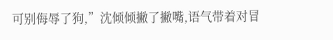可别侮辱了狗,”沈倾倾撇了撇嘴,语气带着对冒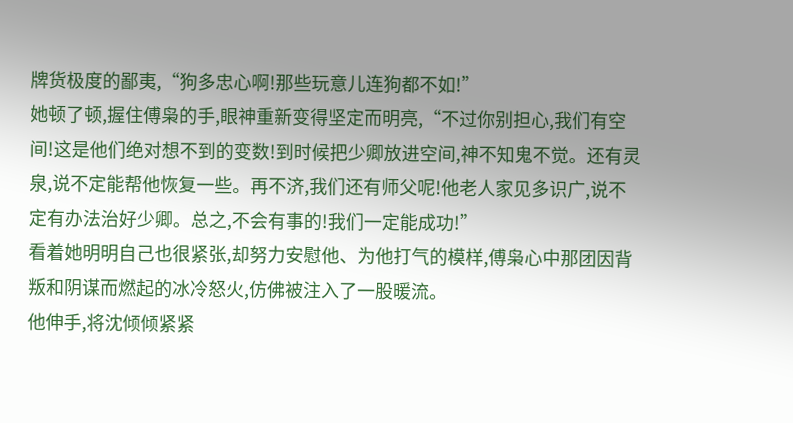牌货极度的鄙夷,“狗多忠心啊!那些玩意儿连狗都不如!”
她顿了顿,握住傅枭的手,眼神重新变得坚定而明亮,“不过你别担心,我们有空间!这是他们绝对想不到的变数!到时候把少卿放进空间,神不知鬼不觉。还有灵泉,说不定能帮他恢复一些。再不济,我们还有师父呢!他老人家见多识广,说不定有办法治好少卿。总之,不会有事的!我们一定能成功!”
看着她明明自己也很紧张,却努力安慰他、为他打气的模样,傅枭心中那团因背叛和阴谋而燃起的冰冷怒火,仿佛被注入了一股暖流。
他伸手,将沈倾倾紧紧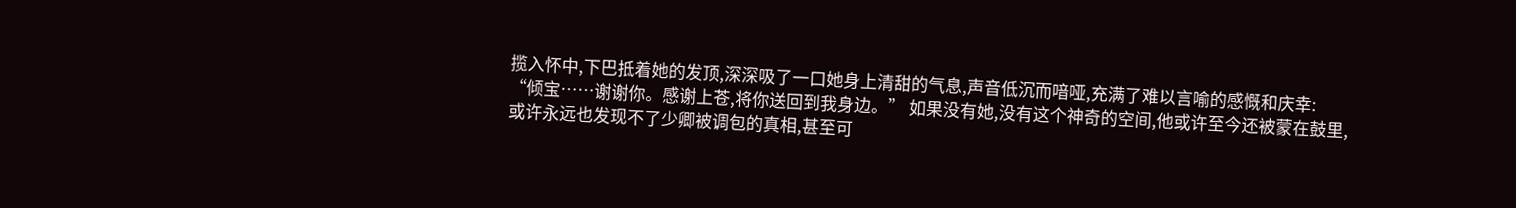揽入怀中,下巴抵着她的发顶,深深吸了一口她身上清甜的气息,声音低沉而喑哑,充满了难以言喻的感慨和庆幸:
“倾宝……谢谢你。感谢上苍,将你送回到我身边。” 如果没有她,没有这个神奇的空间,他或许至今还被蒙在鼓里,或许永远也发现不了少卿被调包的真相,甚至可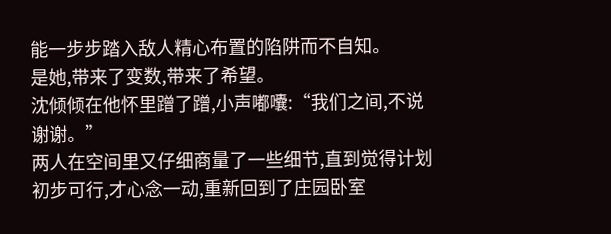能一步步踏入敌人精心布置的陷阱而不自知。
是她,带来了变数,带来了希望。
沈倾倾在他怀里蹭了蹭,小声嘟囔:“我们之间,不说谢谢。”
两人在空间里又仔细商量了一些细节,直到觉得计划初步可行,才心念一动,重新回到了庄园卧室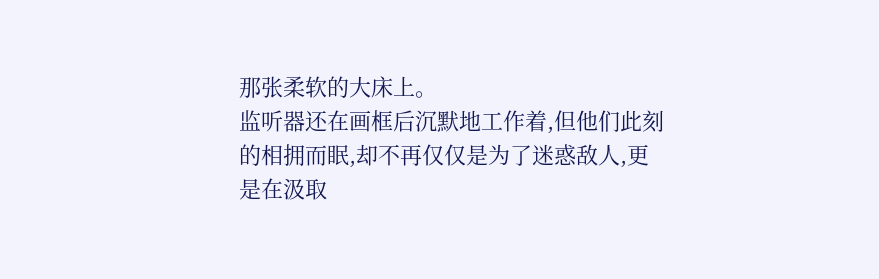那张柔软的大床上。
监听器还在画框后沉默地工作着,但他们此刻的相拥而眠,却不再仅仅是为了迷惑敌人,更是在汲取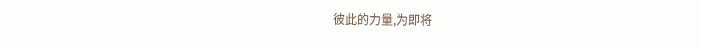彼此的力量,为即将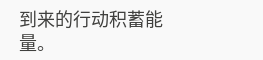到来的行动积蓄能量。